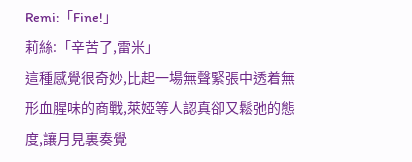Remi:「Fine!」
莉絲:「辛苦了,雷米」
這種感覺很奇妙,比起一場無聲緊張中透着無形血腥味的商戰,萊婭等人認真卻又鬆弛的態度,讓月見裏奏覺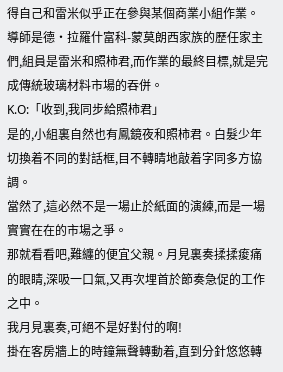得自己和雷米似乎正在參與某個商業小組作業。
導師是德·拉羅什富科-蒙莫朗西家族的歷任家主們,組員是雷米和照柿君,而作業的最終目標,就是完成傳統玻璃材料市場的吞併。
K.O:「收到,我同步給照柿君」
是的,小組裏自然也有鳳鏡夜和照柿君。白髮少年切換着不同的對話框,目不轉睛地敲着字同多方協調。
當然了,這必然不是一場止於紙面的演練,而是一場實實在在的市場之爭。
那就看看吧,難纏的便宜父親。月見裏奏揉揉痠痛的眼睛,深吸一口氣,又再次埋首於節奏急促的工作之中。
我月見裏奏,可絕不是好對付的啊!
掛在客房牆上的時鐘無聲轉動着,直到分針悠悠轉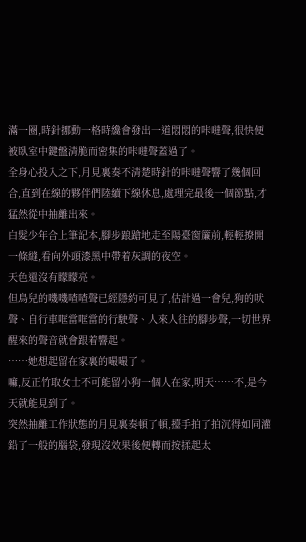滿一圈,時針挪動一格時纔會發出一道悶悶的咔噠聲,很快便被臥室中鍵盤清脆而密集的咔噠聲蓋過了。
全身心投入之下,月見裏奏不清楚時針的咔噠聲響了幾個回合,直到在線的夥伴們陸續下線休息,處理完最後一個節點,才猛然從中抽離出來。
白髮少年合上筆記本,腳步踉蹌地走至陽臺窗簾前,輕輕撩開一條縫,看向外頭漆黑中帶着灰調的夜空。
天色還沒有矇矇亮。
但鳥兒的嘰嘰喳喳聲已經隱約可見了,估計過一會兒,狗的吠聲、自行車哐當哐當的行駛聲、人來人往的腳步聲,一切世界醒來的聲音就會跟着響起。
……她想起留在家裏的嘬嘬了。
嘛,反正竹取女士不可能留小狗一個人在家,明天……不,是今天就能見到了。
突然抽離工作狀態的月見裏奏頓了頓,擡手拍了拍沉得如同灌鉛了一般的腦袋,發現沒效果後便轉而按揉起太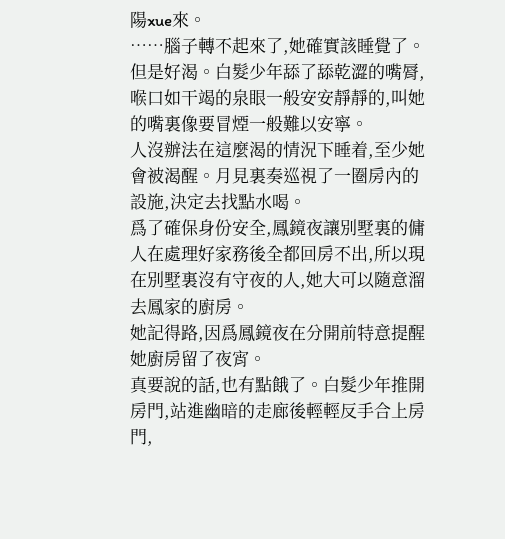陽xue來。
……腦子轉不起來了,她確實該睡覺了。
但是好渴。白髮少年舔了舔乾澀的嘴脣,喉口如干竭的泉眼一般安安靜靜的,叫她的嘴裏像要冒煙一般難以安寧。
人沒辦法在這麼渴的情況下睡着,至少她會被渴醒。月見裏奏巡視了一圈房內的設施,決定去找點水喝。
爲了確保身份安全,鳳鏡夜讓別墅裏的傭人在處理好家務後全都回房不出,所以現在別墅裏沒有守夜的人,她大可以隨意溜去鳳家的廚房。
她記得路,因爲鳳鏡夜在分開前特意提醒她廚房留了夜宵。
真要說的話,也有點餓了。白髮少年推開房門,站進幽暗的走廊後輕輕反手合上房門,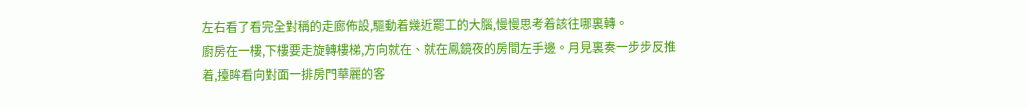左右看了看完全對稱的走廊佈設,驅動着幾近罷工的大腦,慢慢思考着該往哪裏轉。
廚房在一樓,下樓要走旋轉樓梯,方向就在、就在鳳鏡夜的房間左手邊。月見裏奏一步步反推着,擡眸看向對面一排房門華麗的客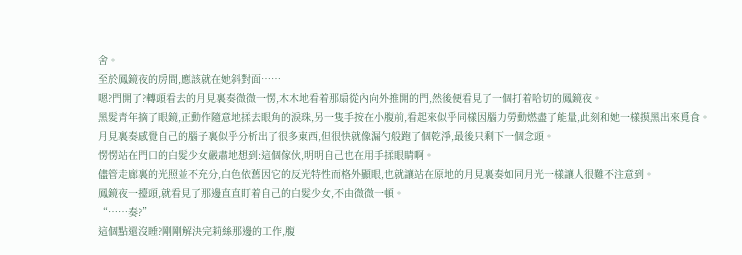舍。
至於鳳鏡夜的房間,應該就在她斜對面……
嗯?門開了?轉頭看去的月見裏奏微微一愣,木木地看着那扇從內向外推開的門,然後便看見了一個打着哈切的鳳鏡夜。
黑髮青年摘了眼鏡,正動作隨意地揉去眼角的淚珠,另一隻手按在小腹前,看起來似乎同樣因腦力勞動燃盡了能量,此刻和她一樣摸黑出來覓食。
月見裏奏感覺自己的腦子裏似乎分析出了很多東西,但很快就像漏勺般跑了個乾淨,最後只剩下一個念頭。
愣愣站在門口的白髮少女嚴肅地想到:這個傢伙,明明自己也在用手揉眼睛啊。
儘管走廊裏的光照並不充分,白色依舊因它的反光特性而格外顯眼,也就讓站在原地的月見裏奏如同月光一樣讓人很難不注意到。
鳳鏡夜一擡頭,就看見了那邊直直盯着自己的白髮少女,不由微微一頓。
“……奏?”
這個點還沒睡?剛剛解決完莉絲那邊的工作,腹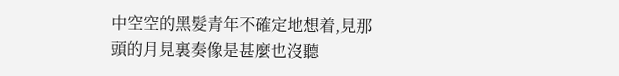中空空的黑髮青年不確定地想着,見那頭的月見裏奏像是甚麼也沒聽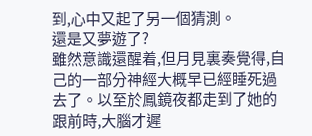到,心中又起了另一個猜測。
還是又夢遊了?
雖然意識還醒着,但月見裏奏覺得,自己的一部分神經大概早已經睡死過去了。以至於鳳鏡夜都走到了她的跟前時,大腦才遲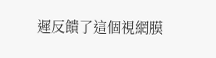遲反饋了這個視網膜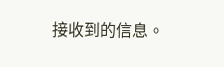接收到的信息。